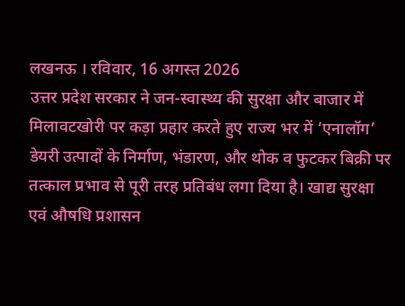लखनऊ । रविवार, 16 अगस्त 2026
उत्तर प्रदेश सरकार ने जन-स्वास्थ्य की सुरक्षा और बाजार में मिलावटखोरी पर कड़ा प्रहार करते हुए राज्य भर में ‘एनालॉग’ डेयरी उत्पादों के निर्माण, भंडारण, और थोक व फुटकर बिक्री पर तत्काल प्रभाव से पूरी तरह प्रतिबंध लगा दिया है। खाद्य सुरक्षा एवं औषधि प्रशासन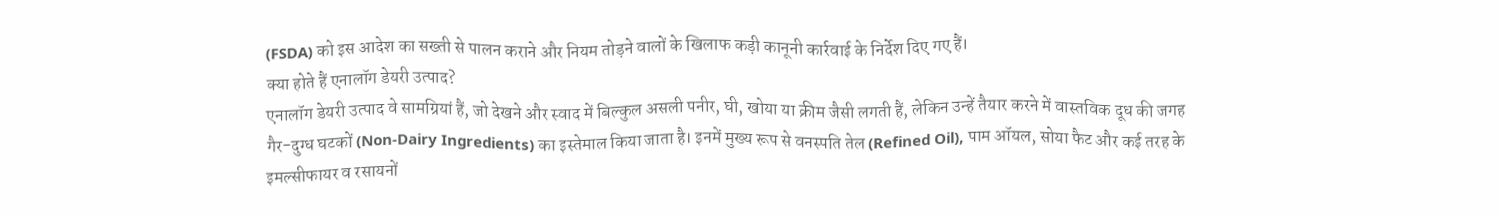(FSDA) को इस आदेश का सख्ती से पालन कराने और नियम तोड़ने वालों के खिलाफ कड़ी कानूनी कार्रवाई के निर्देश दिए गए हैं।
क्या होते हैं एनालॉग डेयरी उत्पाद?
एनालॉग डेयरी उत्पाद वे सामग्रियां हैं, जो देखने और स्वाद में बिल्कुल असली पनीर, घी, खोया या क्रीम जैसी लगती हैं, लेकिन उन्हें तैयार करने में वास्तविक दूध की जगह गैर-दुग्ध घटकों (Non-Dairy Ingredients) का इस्तेमाल किया जाता है। इनमें मुख्य रूप से वनस्पति तेल (Refined Oil), पाम ऑयल, सोया फैट और कई तरह के इमल्सीफायर व रसायनों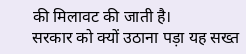की मिलावट की जाती है।
सरकार को क्यों उठाना पड़ा यह सख्त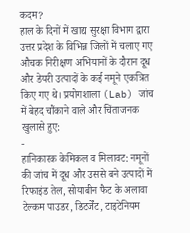कदम?
हाल के दिनों में खाद्य सुरक्षा विभाग द्वारा उत्तर प्रदेश के विभिन्न जिलों में चलाए गए औचक निरीक्षण अभियानों के दौरान दूध और डेयरी उत्पादों के कई नमूने एकत्रित किए गए थे। प्रयोगशाला (Lab) जांच में बेहद चौंकाने वाले और चिंताजनक खुलासे हुए:
-
हानिकारक केमिकल व मिलावट: नमूनों की जांच में दूध और उससे बने उत्पादों में रिफाइंड तेल, सोयाबीन फैट के अलावा टेल्कम पाउडर, डिटर्जेंट, टाइटेनियम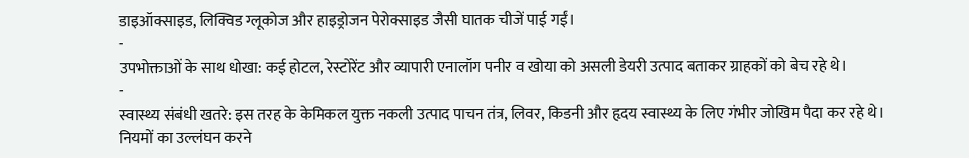डाइऑक्साइड, लिक्विड ग्लूकोज और हाइड्रोजन पेरोक्साइड जैसी घातक चीजें पाई गईं।
-
उपभोक्ताओं के साथ धोखा: कई होटल, रेस्टोरेंट और व्यापारी एनालॉग पनीर व खोया को असली डेयरी उत्पाद बताकर ग्राहकों को बेच रहे थे।
-
स्वास्थ्य संबंधी खतरे: इस तरह के केमिकल युक्त नकली उत्पाद पाचन तंत्र, लिवर, किडनी और हृदय स्वास्थ्य के लिए गंभीर जोखिम पैदा कर रहे थे।
नियमों का उल्लंघन करने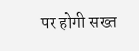पर होगी सख्त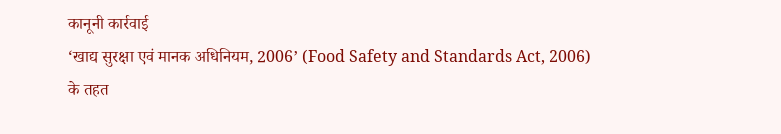कानूनी कार्रवाई
‘खाद्य सुरक्षा एवं मानक अधिनियम, 2006’ (Food Safety and Standards Act, 2006) के तहत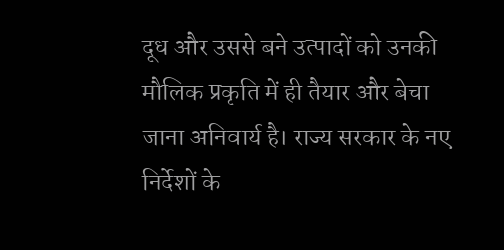दूध और उससे बने उत्पादों को उनकी मौलिक प्रकृति में ही तैयार और बेचा जाना अनिवार्य है। राज्य सरकार के नए निर्देशों के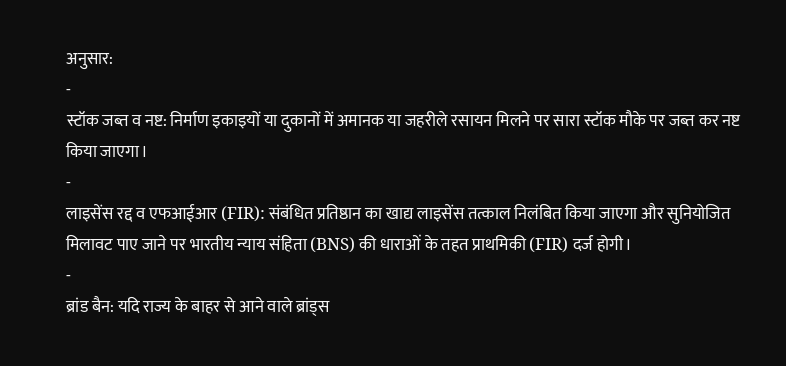अनुसार:
-
स्टॉक जब्त व नष्ट: निर्माण इकाइयों या दुकानों में अमानक या जहरीले रसायन मिलने पर सारा स्टॉक मौके पर जब्त कर नष्ट किया जाएगा।
-
लाइसेंस रद्द व एफआईआर (FIR): संबंधित प्रतिष्ठान का खाद्य लाइसेंस तत्काल निलंबित किया जाएगा और सुनियोजित मिलावट पाए जाने पर भारतीय न्याय संहिता (BNS) की धाराओं के तहत प्राथमिकी (FIR) दर्ज होगी।
-
ब्रांड बैन: यदि राज्य के बाहर से आने वाले ब्रांड्स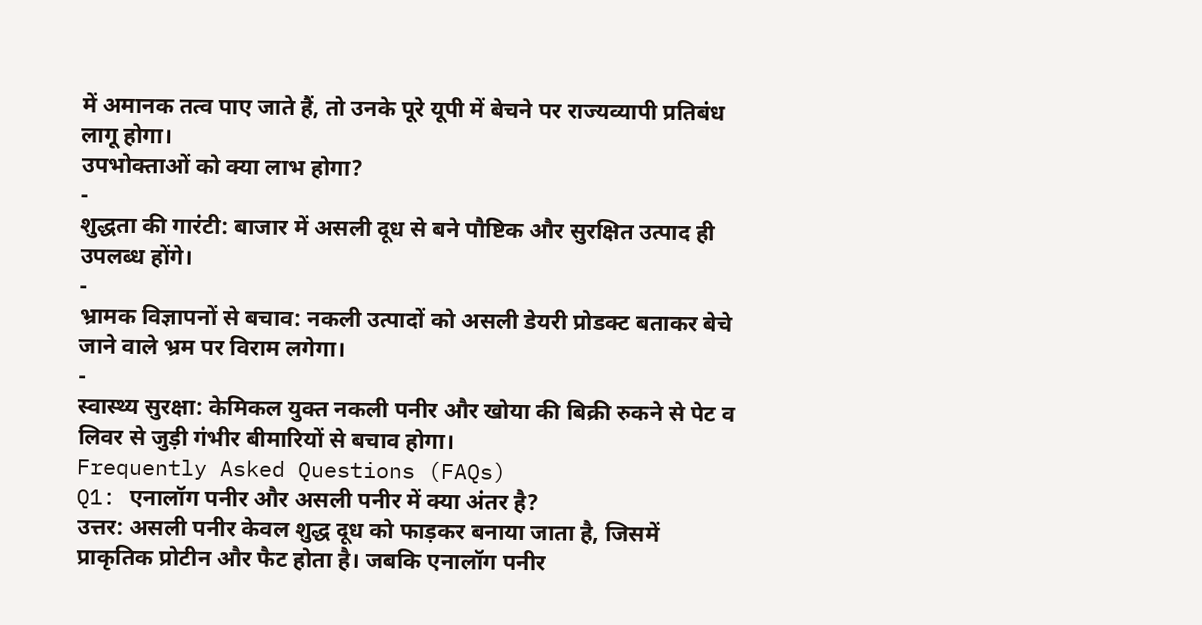में अमानक तत्व पाए जाते हैं, तो उनके पूरे यूपी में बेचने पर राज्यव्यापी प्रतिबंध लागू होगा।
उपभोक्ताओं को क्या लाभ होगा?
-
शुद्धता की गारंटी: बाजार में असली दूध से बने पौष्टिक और सुरक्षित उत्पाद ही उपलब्ध होंगे।
-
भ्रामक विज्ञापनों से बचाव: नकली उत्पादों को असली डेयरी प्रोडक्ट बताकर बेचे जाने वाले भ्रम पर विराम लगेगा।
-
स्वास्थ्य सुरक्षा: केमिकल युक्त नकली पनीर और खोया की बिक्री रुकने से पेट व लिवर से जुड़ी गंभीर बीमारियों से बचाव होगा।
Frequently Asked Questions (FAQs)
Q1: एनालॉग पनीर और असली पनीर में क्या अंतर है?
उत्तर: असली पनीर केवल शुद्ध दूध को फाड़कर बनाया जाता है, जिसमें प्राकृतिक प्रोटीन और फैट होता है। जबकि एनालॉग पनीर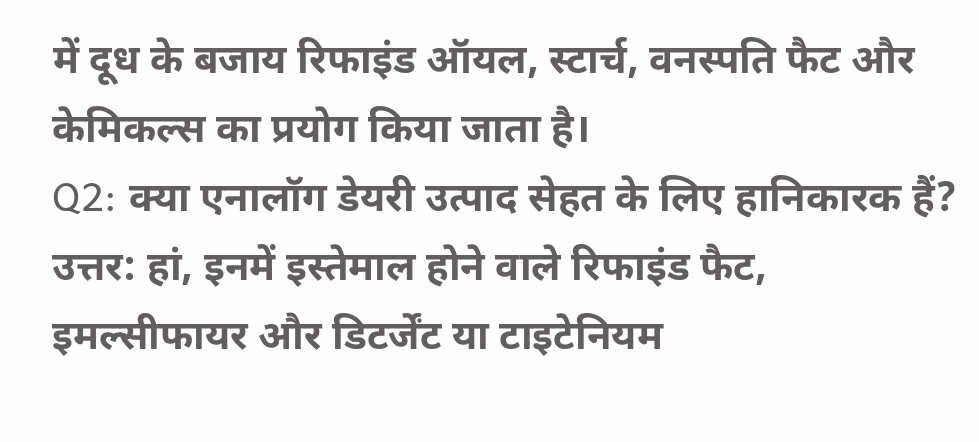में दूध के बजाय रिफाइंड ऑयल, स्टार्च, वनस्पति फैट और केमिकल्स का प्रयोग किया जाता है।
Q2: क्या एनालॉग डेयरी उत्पाद सेहत के लिए हानिकारक हैं?
उत्तर: हां, इनमें इस्तेमाल होने वाले रिफाइंड फैट, इमल्सीफायर और डिटर्जेंट या टाइटेनियम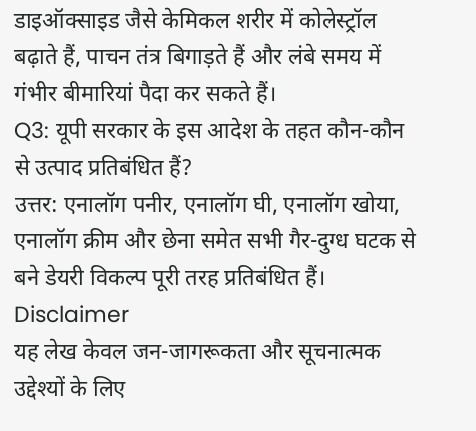डाइऑक्साइड जैसे केमिकल शरीर में कोलेस्ट्रॉल बढ़ाते हैं, पाचन तंत्र बिगाड़ते हैं और लंबे समय में गंभीर बीमारियां पैदा कर सकते हैं।
Q3: यूपी सरकार के इस आदेश के तहत कौन-कौन से उत्पाद प्रतिबंधित हैं?
उत्तर: एनालॉग पनीर, एनालॉग घी, एनालॉग खोया, एनालॉग क्रीम और छेना समेत सभी गैर-दुग्ध घटक से बने डेयरी विकल्प पूरी तरह प्रतिबंधित हैं।
Disclaimer
यह लेख केवल जन-जागरूकता और सूचनात्मक उद्देश्यों के लिए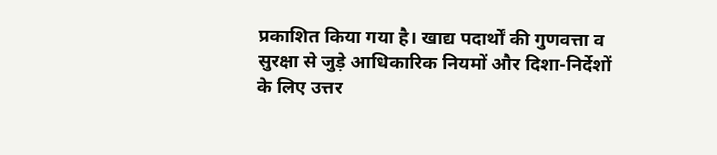प्रकाशित किया गया है। खाद्य पदार्थों की गुणवत्ता व सुरक्षा से जुड़े आधिकारिक नियमों और दिशा-निर्देशों के लिए उत्तर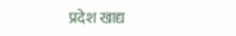प्रदेश खाद्य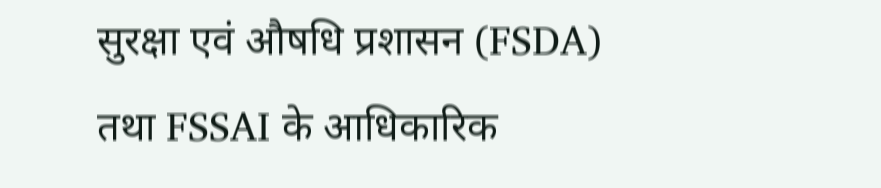सुरक्षा एवं औषधि प्रशासन (FSDA) तथा FSSAI के आधिकारिक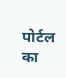पोर्टल का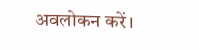अवलोकन करें।